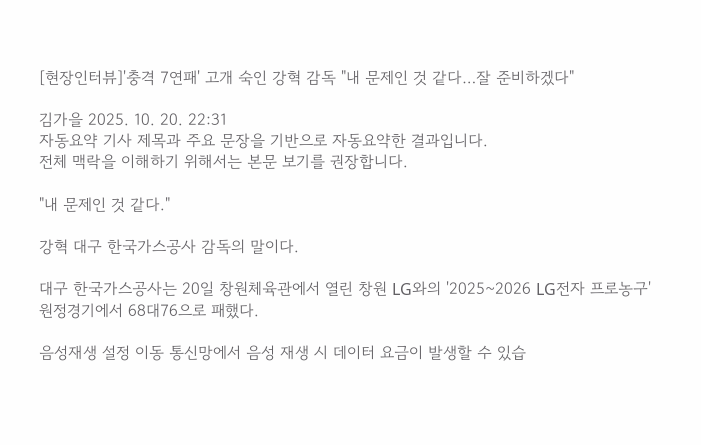[현장인터뷰]'충격 7연패' 고개 숙인 강혁 감독 "내 문제인 것 같다…잘 준비하겠다"

김가을 2025. 10. 20. 22:31
자동요약 기사 제목과 주요 문장을 기반으로 자동요약한 결과입니다.
전체 맥락을 이해하기 위해서는 본문 보기를 권장합니다.

"내 문제인 것 같다."

강혁 대구 한국가스공사 감독의 말이다.

대구 한국가스공사는 20일 창원체육관에서 열린 창원 LG와의 '2025~2026 LG전자 프로농구' 원정경기에서 68대76으로 패했다.

음성재생 설정 이동 통신망에서 음성 재생 시 데이터 요금이 발생할 수 있습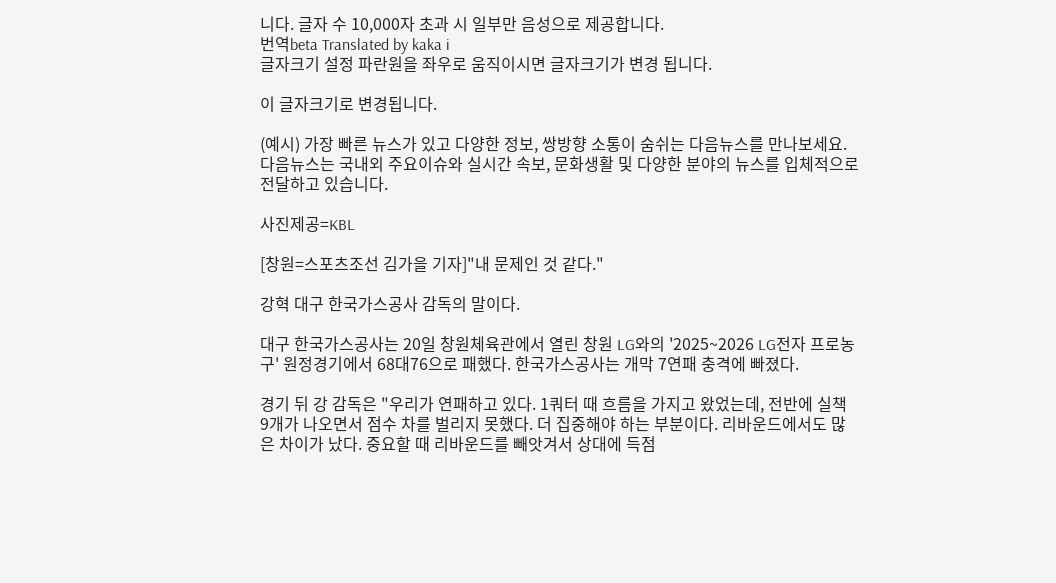니다. 글자 수 10,000자 초과 시 일부만 음성으로 제공합니다.
번역beta Translated by kaka i
글자크기 설정 파란원을 좌우로 움직이시면 글자크기가 변경 됩니다.

이 글자크기로 변경됩니다.

(예시) 가장 빠른 뉴스가 있고 다양한 정보, 쌍방향 소통이 숨쉬는 다음뉴스를 만나보세요. 다음뉴스는 국내외 주요이슈와 실시간 속보, 문화생활 및 다양한 분야의 뉴스를 입체적으로 전달하고 있습니다.

사진제공=KBL

[창원=스포츠조선 김가을 기자]"내 문제인 것 같다."

강혁 대구 한국가스공사 감독의 말이다.

대구 한국가스공사는 20일 창원체육관에서 열린 창원 LG와의 '2025~2026 LG전자 프로농구' 원정경기에서 68대76으로 패했다. 한국가스공사는 개막 7연패 충격에 빠졌다.

경기 뒤 강 감독은 "우리가 연패하고 있다. 1쿼터 때 흐름을 가지고 왔었는데, 전반에 실책 9개가 나오면서 점수 차를 벌리지 못했다. 더 집중해야 하는 부분이다. 리바운드에서도 많은 차이가 났다. 중요할 때 리바운드를 빼앗겨서 상대에 득점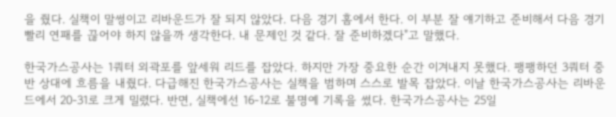을 줬다. 실책이 말썽이고 리바운드가 잘 되지 않았다. 다음 경기 홈에서 한다. 이 부분 잘 얘기하고 준비해서 다음 경기 빨리 연패를 끊어야 하지 않을까 생각한다. 내 문제인 것 같다. 잘 준비하겠다"고 말했다.

한국가스공사는 1쿼터 외곽포를 앞세워 리드를 잡았다. 하지만 가장 중요한 순간 이겨내지 못했다. 팽팽하던 3쿼터 중반 상대에 흐름을 내줬다. 다급해진 한국가스공사는 실책을 범하며 스스로 발목 잡았다. 이날 한국가스공사는 리바운드에서 20-31로 크게 밀렸다. 반면, 실책에선 16-12로 불명예 기록을 썼다. 한국가스공사는 25일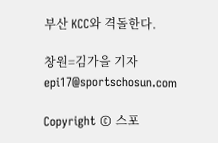부산 KCC와 격돌한다.

창원=김가을 기자 epi17@sportschosun.com

Copyright © 스포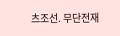츠조선. 무단전재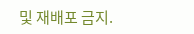및 재배포 금지.